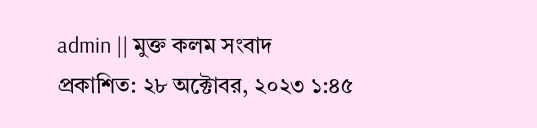admin || মুক্ত কলম সংবাদ
প্রকাশিত: ২৮ অক্টোবর, ২০২৩ ১:৪৫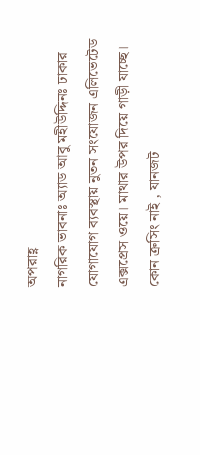অপরাহ্ণ
নাগরিক ভাবনাঃ অ্যাড আবু মহীউদ্দিনঃ ঢাকার যোগাযোগ ব্যবস্থায় নুতন সংযোজন এলিভেটেড এক্সপ্রেস ওয়ে। মাথার উপর দিয়ে গাড়ী যাচ্ছে। কোন ক্রসিং নাই , যানজট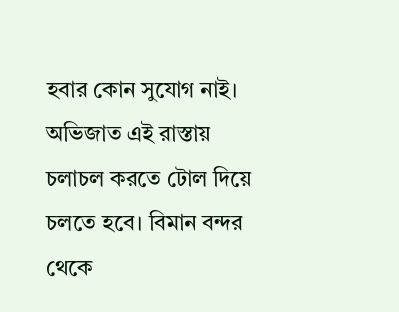হবার কোন সুযোগ নাই। অভিজাত এই রাস্তায় চলাচল করতে টোল দিয়ে চলতে হবে। বিমান বন্দর থেকে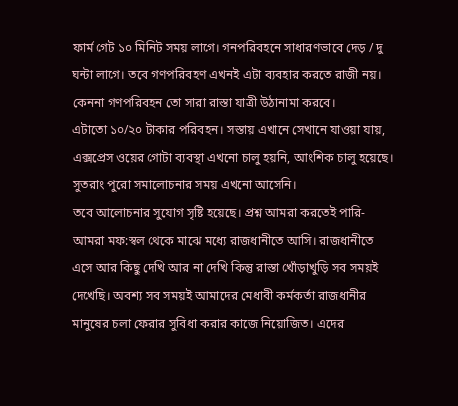ফার্ম গেট ১০ মিনিট সময় লাগে। গনপরিবহনে সাধারণভাবে দেড় / দু ঘন্টা লাগে। তবে গণপরিবহণ এখনই এটা ব্যবহার করতে রাজী নয়। কেননা গণপরিবহন তো সারা রাস্তা যাত্রী উঠানামা করবে।
এটাতো ১০/২০ টাকার পরিবহন। সস্তায় এখানে সেখানে যাওয়া যায়, এক্সপ্রেস ওয়ের গোটা ব্যবস্থা এখনো চালু হয়নি, আংশিক চালু হয়েছে। সুতরাং পুরো সমালোচনার সময় এখনো আসেনি।
তবে আলোচনার সুযোগ সৃষ্টি হয়েছে। প্রশ্ন আমরা করতেই পারি- আমরা মফ:স্বল থেকে মাঝে মধ্যে রাজধানীতে আসি। রাজধানীতে এসে আর কিছু দেখি আর না দেখি কিন্তু রাস্তা খোঁড়াখুড়ি সব সময়ই দেখেছি। অবশ্য সব সময়ই আমাদের মেধাবী কর্মকর্তা রাজধানীর মানুষের চলা ফেরার সুবিধা করার কাজে নিয়োজিত। এদের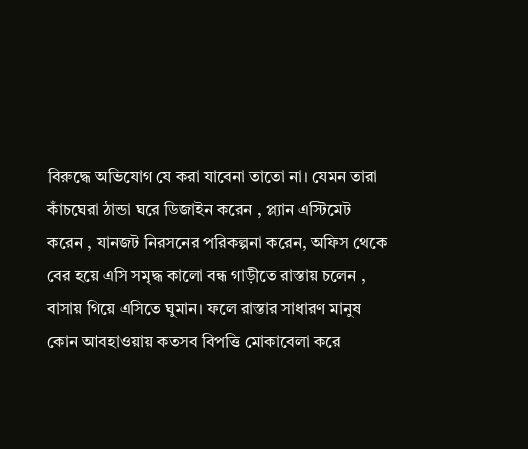বিরুদ্ধে অভিযোগ যে করা যাবেনা তাতো না। যেমন তারা কাঁচঘেরা ঠান্ডা ঘরে ডিজাইন করেন , প্ল্যান এস্টিমেট করেন , যানজট নিরসনের পরিকল্পনা করেন, অফিস থেকে বের হয়ে এসি সমৃদ্ধ কালো বন্ধ গাড়ীতে রাস্তায় চলেন , বাসায় গিয়ে এসিতে ঘুমান। ফলে রাস্তার সাধারণ মানুষ কোন আবহাওয়ায় কতসব বিপত্তি মোকাবেলা করে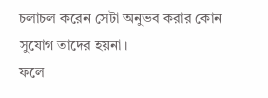চলাচল করেন সেটা অনুভব করার কোন সুযোগ তাদের হয়না।
ফলে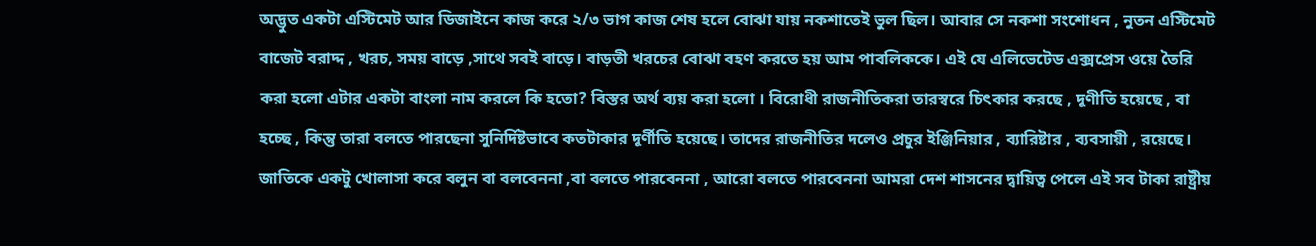অদ্ভুত একটা এস্টিমেট আর ডিজাইনে কাজ করে ২/৩ ভাগ কাজ শেষ হলে বোঝা যায় নকশাতেই ভুল ছিল। আবার সে নকশা সংশোধন , নুতন এস্টিমেট বাজেট বরাদ্দ , খরচ, সময় বাড়ে ,সাথে সবই বাড়ে। বাড়তী খরচের বোঝা বহণ করতে হয় আম পাবলিককে। এই যে এলিভেটেড এক্সপ্রেস ওয়ে তৈরি করা হলো এটার একটা বাংলা নাম করলে কি হতো? বিস্তর অর্থ ব্যয় করা হলো । বিরোধী রাজনীতিকরা তারস্বরে চিৎকার করছে , দূণীতি হয়েছে , বা হচ্ছে , কিন্তু তারা বলতে পারছেনা সুনির্দিষ্টভাবে কতটাকার দূর্ণীতি হয়েছে। তাদের রাজনীতির দলেও প্রচুর ইঞ্জিনিয়ার , ব্যারিষ্টার , ব্যবসায়ী , রয়েছে। জাতিকে একটু খোলাসা করে বলুন বা বলবেননা ,বা বলতে পারবেননা , আরো বলতে পারবেননা আমরা দেশ শাসনের দ্বায়িত্ব পেলে এই সব টাকা রাষ্ট্রীয়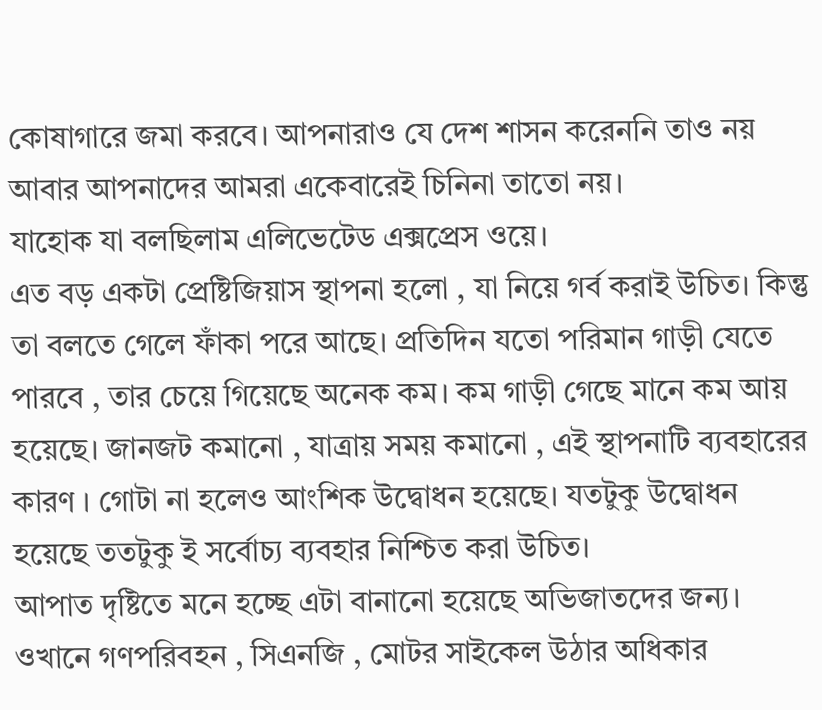কোষাগারে জমা করবে। আপনারাও যে দেশ শাসন করেননি তাও নয় আবার আপনাদের আমরা একেবারেই চিনিনা তাতো নয়।
যাহোক যা বলছিলাম এলিভেটেড এক্সপ্রেস ওয়ে।
এত বড় একটা প্রেষ্টিজিয়াস স্থাপনা হলো , যা নিয়ে গর্ব করাই উচিত। কিন্তু তা বলতে গেলে ফাঁকা পরে আছে। প্রতিদিন যতো পরিমান গাড়ী যেতে পারবে , তার চেয়ে গিয়েছে অনেক কম। কম গাড়ী গেছে মানে কম আয় হয়েছে। জানজট কমানো , যাত্রায় সময় কমানো , এই স্থাপনাটি ব্যবহারের কারণ । গোটা না হলেও আংশিক উদ্বোধন হয়েছে। যতটুকু উদ্বোধন হয়েছে ততটুকু ই সর্বোচ্য ব্যবহার নিশ্চিত করা উচিত।
আপাত দৃষ্টিতে মনে হচ্ছে এটা বানানো হয়েছে অভিজাতদের জন্য। ওখানে গণপরিবহন , সিএনজি , মোটর সাইকেল উঠার অধিকার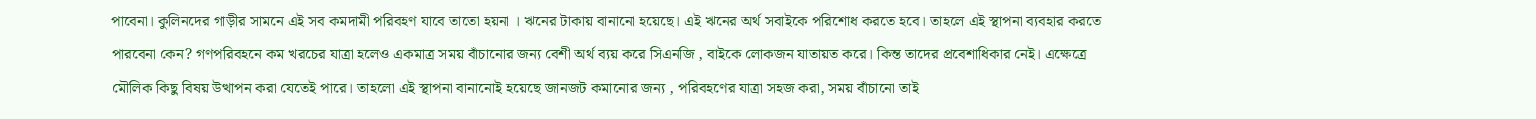পাবেনা। কুলিনদের গাড়ীর সামনে এই সব কমদামী পরিবহণ যাবে তাতো হয়না । ঋনের টাকায় বানানো হয়েছে। এই ঋনের অর্থ সবাইকে পরিশোধ করতে হবে। তাহলে এই স্থাপনা ব্যবহার করতে পারবেনা কেন? গণপরিবহনে কম খরচের যাত্রা হলেও একমাত্র সময় বাঁচানোর জন্য বেশী অর্থ ব্যয় করে সিএনজি , বাইকে লোকজন যাতায়ত করে। কিন্ত তাদের প্রবেশাধিকার নেই। এক্ষেত্রে মৌলিক কিছু বিষয় উত্থাপন করা যেতেই পারে। তাহলো এই স্থাপনা বানানোই হয়েছে জানজট কমানোর জন্য , পরিবহণের যাত্রা সহজ করা, সময় বাঁচানো তাই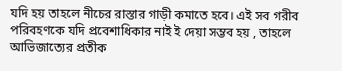যদি হয় তাহলে নীচের রাস্তার গাড়ী কমাতে হবে। এই সব গরীব পরিবহণকে যদি প্রবেশাধিকার নাই ই দেয়া সম্ভব হয় , তাহলে আভিজাত্যের প্রতীক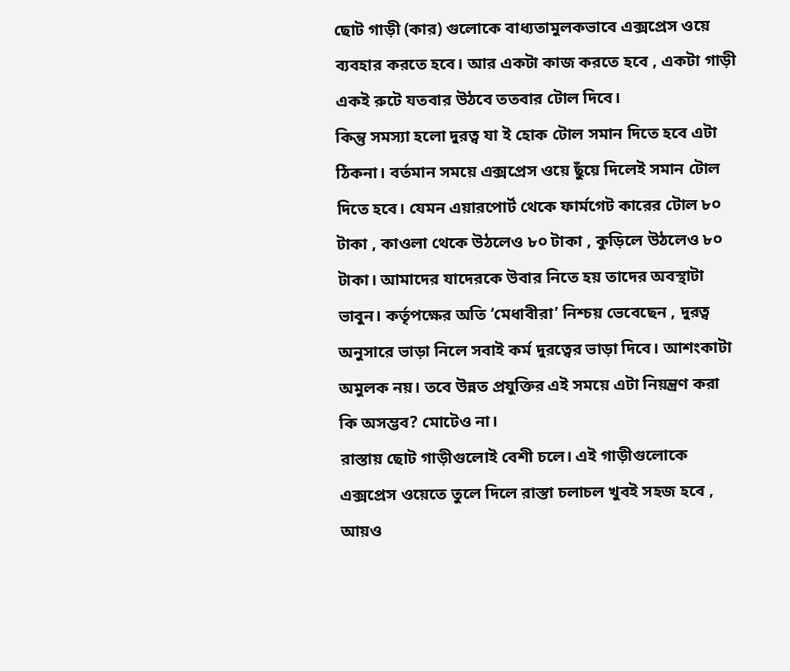ছোট গাড়ী (কার) গুলোকে বাধ্যতামুলকভাবে এক্সপ্রেস ওয়ে ব্যবহার করতে হবে। আর একটা কাজ করতে হবে , একটা গাড়ী একই রুটে যতবার উঠবে ততবার টোল দিবে।
কিন্তু সমস্যা হলো দুরত্ব যা ই হোক টোল সমান দিতে হবে এটা ঠিকনা। বর্তমান সময়ে এক্সপ্রেস ওয়ে ছুঁয়ে দিলেই সমান টোল দিতে হবে। যেমন এয়ারপোর্ট থেকে ফার্মগেট কারের টোল ৮০ টাকা , কাওলা থেকে উঠলেও ৮০ টাকা , কুড়িলে উঠলেও ৮০ টাকা। আমাদের যাদেরকে উবার নিতে হয় তাদের অবস্থাটা ভাবুন। কর্তৃপক্ষের অতি ‘মেধাবীরা’ নিশ্চয় ভেবেছেন , দুরত্ব অনুসারে ভাড়া নিলে সবাই কর্ম দুরত্বের ভাড়া দিবে। আশংকাটা অমুলক নয়। তবে উন্নত প্রযুক্তির এই সময়ে এটা নিয়ন্ত্রণ করা কি অসম্ভব? মোটেও না।
রাস্তায় ছোট গাড়ীগুলোই বেশী চলে। এই গাড়ীগুলোকে এক্সপ্রেস ওয়েতে তুলে দিলে রাস্তা চলাচল খুবই সহজ হবে , আয়ও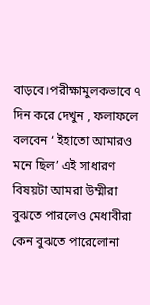বাড়বে।পরীক্ষামুলকভাবে ৭ দিন করে দেখুন , ফলাফলে বলবেন ‘ ইহাতো আমারও মনে ছিল’ এই সাধারণ বিষয়টা আমরা উম্মীরা বুঝতে পারলেও মেধাবীরা কেন বুঝতে পারেলোনা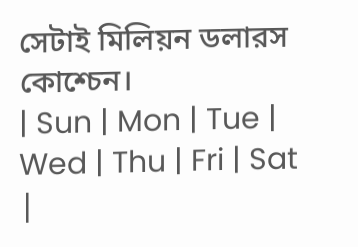সেটাই মিলিয়ন ডলারস কোশ্চেন।
| Sun | Mon | Tue | Wed | Thu | Fri | Sat |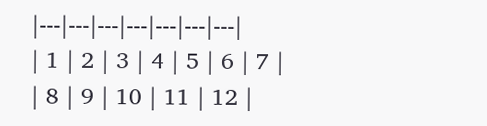|---|---|---|---|---|---|---|
| 1 | 2 | 3 | 4 | 5 | 6 | 7 |
| 8 | 9 | 10 | 11 | 12 |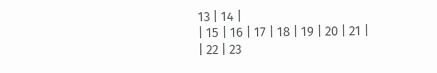13 | 14 |
| 15 | 16 | 17 | 18 | 19 | 20 | 21 |
| 22 | 23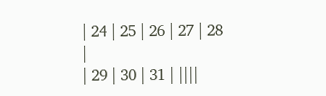| 24 | 25 | 26 | 27 | 28 |
| 29 | 30 | 31 | ||||